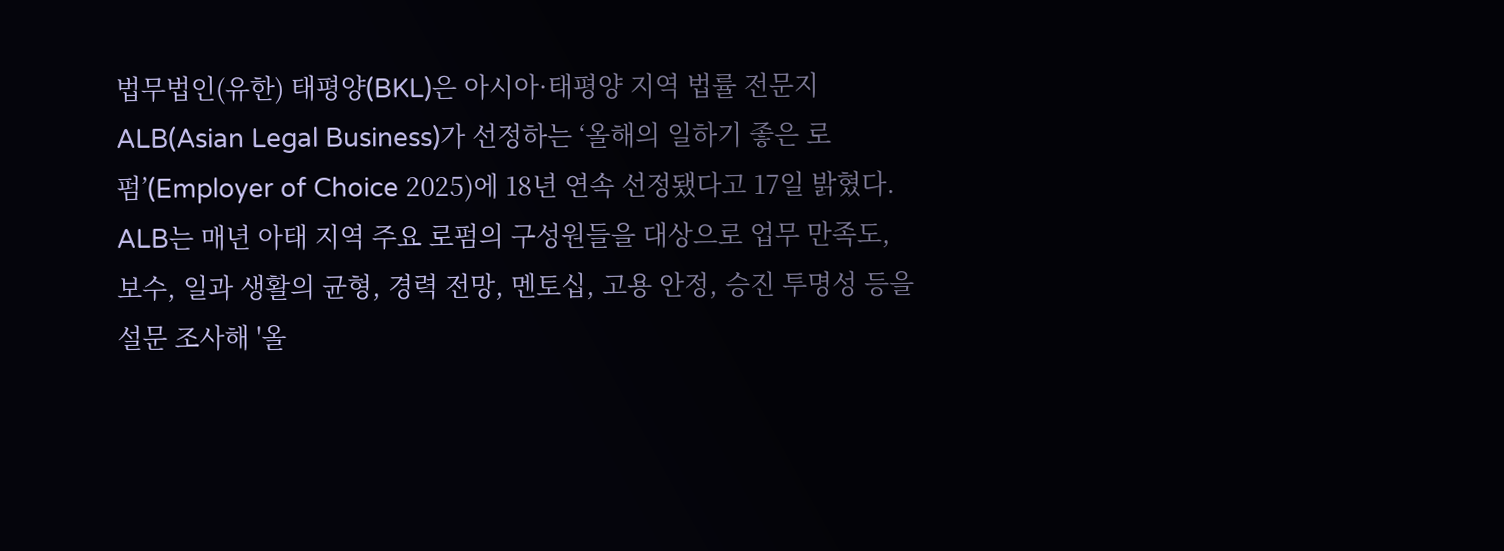법무법인(유한) 태평양(BKL)은 아시아·태평양 지역 법률 전문지 ALB(Asian Legal Business)가 선정하는 ‘올해의 일하기 좋은 로펌’(Employer of Choice 2025)에 18년 연속 선정됐다고 17일 밝혔다.
ALB는 매년 아태 지역 주요 로펌의 구성원들을 대상으로 업무 만족도, 보수, 일과 생활의 균형, 경력 전망, 멘토십, 고용 안정, 승진 투명성 등을 설문 조사해 '올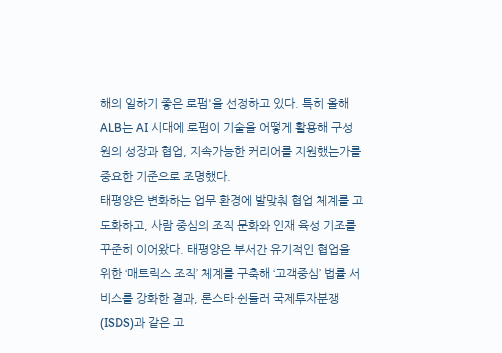해의 일하기 좋은 로펌'을 선정하고 있다. 특히 올해 ALB는 AI 시대에 로펌이 기술을 어떻게 활용해 구성원의 성장과 협업, 지속가능한 커리어를 지원했는가를 중요한 기준으로 조명했다.
태평양은 변화하는 업무 환경에 발맞춰 협업 체계를 고도화하고, 사람 중심의 조직 문화와 인재 육성 기조를 꾸준히 이어왔다. 태평양은 부서간 유기적인 협업을 위한 ‘매트릭스 조직’ 체계를 구축해 ‘고객중심’ 법률 서비스를 강화한 결과, 론스타·쉰들러 국제투자분쟁(ISDS)과 같은 고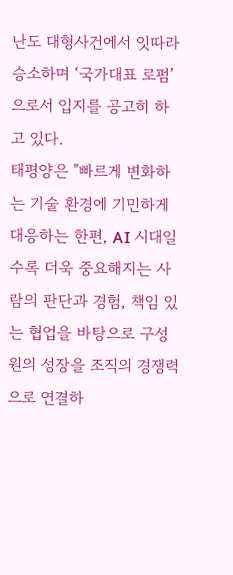난도 대형사건에서 잇따라 승소하며 ‘국가대표 로펌’으로서 입지를 공고히 하고 있다.
태평양은 "빠르게 변화하는 기술 환경에 기민하게 대응하는 한편, AI 시대일수록 더욱 중요해지는 사람의 판단과 경험, 책임 있는 협업을 바탕으로 구성원의 성장을 조직의 경쟁력으로 연결하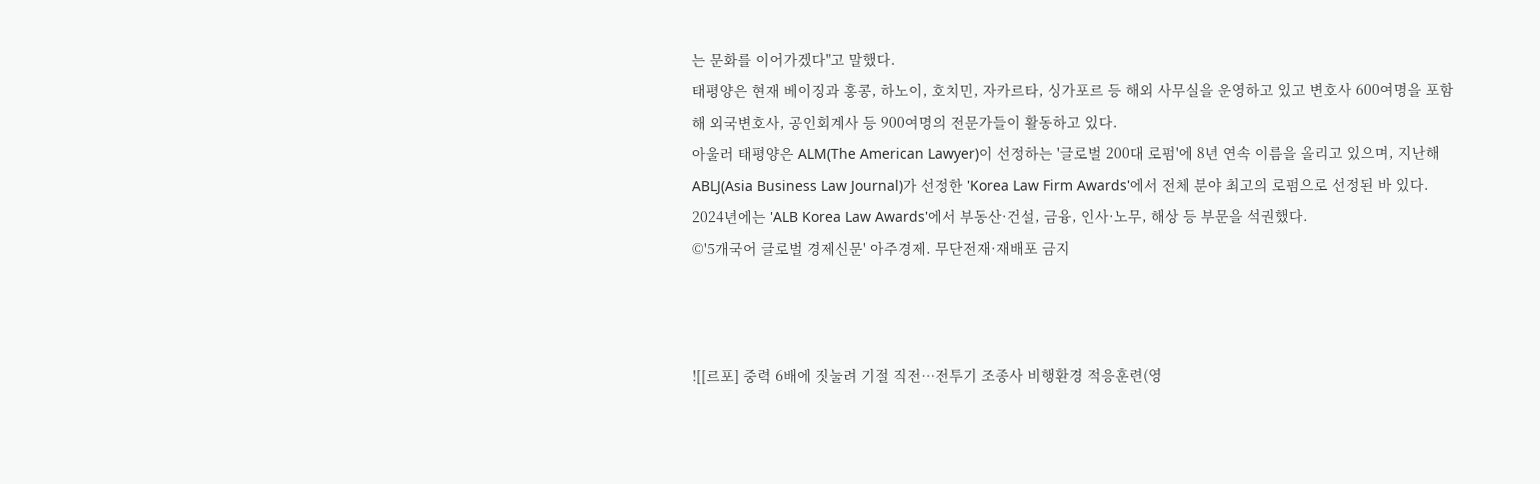는 문화를 이어가겠다"고 말했다.
태평양은 현재 베이징과 홍콩, 하노이, 호치민, 자카르타, 싱가포르 등 해외 사무실을 운영하고 있고 변호사 600여명을 포함해 외국변호사, 공인회계사 등 900여명의 전문가들이 활동하고 있다.
아울러 태평양은 ALM(The American Lawyer)이 선정하는 '글로벌 200대 로펌'에 8년 연속 이름을 올리고 있으며, 지난해 ABLJ(Asia Business Law Journal)가 선정한 'Korea Law Firm Awards'에서 전체 분야 최고의 로펌으로 선정된 바 있다. 2024년에는 'ALB Korea Law Awards'에서 부동산·건설, 금융, 인사·노무, 해상 등 부문을 석권했다.
©'5개국어 글로벌 경제신문' 아주경제. 무단전재·재배포 금지



![[르포] 중력 6배에 짓눌려 기절 직전…전투기 조종사 비행환경 적응훈련(영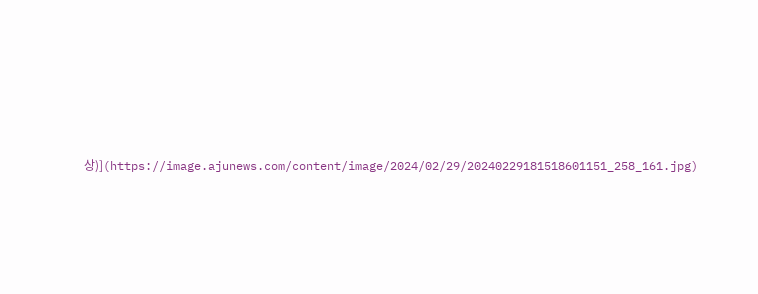상)](https://image.ajunews.com/content/image/2024/02/29/20240229181518601151_258_161.jpg)